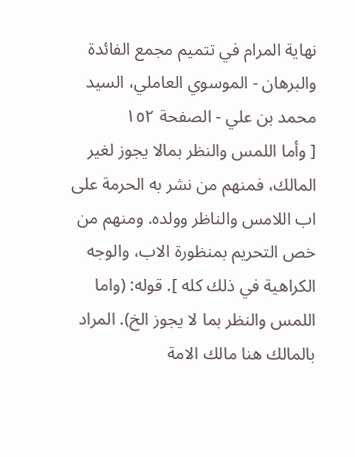نهاية المرام في تتميم مجمع الفائدة والبرهان - الموسوي العاملي، السيد محمد بن علي - الصفحة ١٥٢
[ وأما اللمس والنظر بمالا يجوز لغير المالك، فمنهم من نشر به الحرمة على اب اللامس والناظر وولده. ومنهم من خص التحريم بمنظورة الاب، والوجه الكراهية في ذلك كله ]. قوله: (واما اللمس والنظر بما لا يجوز الخ). المراد بالمالك هنا مالك الامة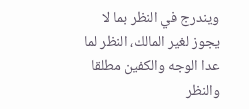ويندرج في النظر بما لا يجوز لغير المالك، النظر لما عدا الوجه والكفين مطلقا والنظر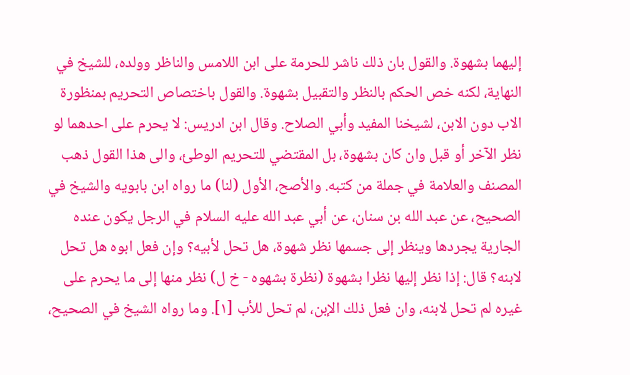إليهما بشهوة. والقول بان ذلك ناشر للحرمة على ابن اللامس والناظر وولده، للشيخ في النهاية، لكنه خص الحكم بالنظر والتقبيل بشهوة. والقول باختصاص التحريم بمنظورة الاب دون الابن، لشيخنا المفيد وأبي الصلاح. وقال ابن ادريس: لا يحرم على احدهما لو نظر الآخر أو قبل وان كان بشهوة، بل المقتضي للتحريم الوطئ، والى هذا القول ذهب المصنف والعلامة في جملة من كتبه. والأصح، الأول (لنا) ما رواه ابن بابويه والشيخ في الصحيح، عن عبد الله بن سنان، عن أبي عبد الله عليه السلام في الرجل يكون عنده الجارية يجردها وينظر إلى جسمها نظر شهوة، هل تحل لأبيه؟ وإن فعل ابوه هل تحل لابنه؟ قال: إذا نظر إليها نظرا بشهوة (نظرة بشهوه - خ ل) نظر منها إلى ما يحرم على غيره لم تحل لابنه، وان فعل ذلك الإبن، لم تحل للأب [١]. وما رواه الشيخ في الصحيح،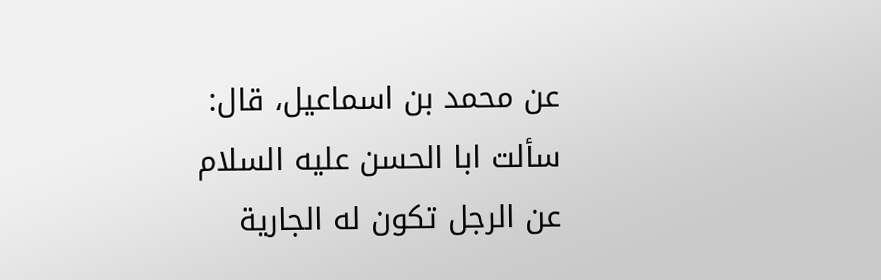عن محمد بن اسماعيل، قال: سألت ابا الحسن عليه السلام عن الرجل تكون له الجارية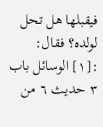فيقبلها هل تحل لولده؟ فقال:
:[١] الوسائل باب ٣ حديث ٦ من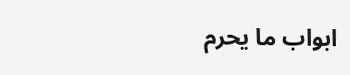ابواب ما يحرم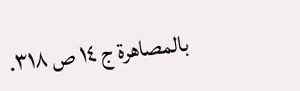بالمصاهرة ج ١٤ ص ٣١٨.